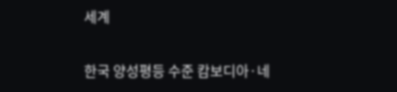세계

한국 양성평등 수준 캄보디아·네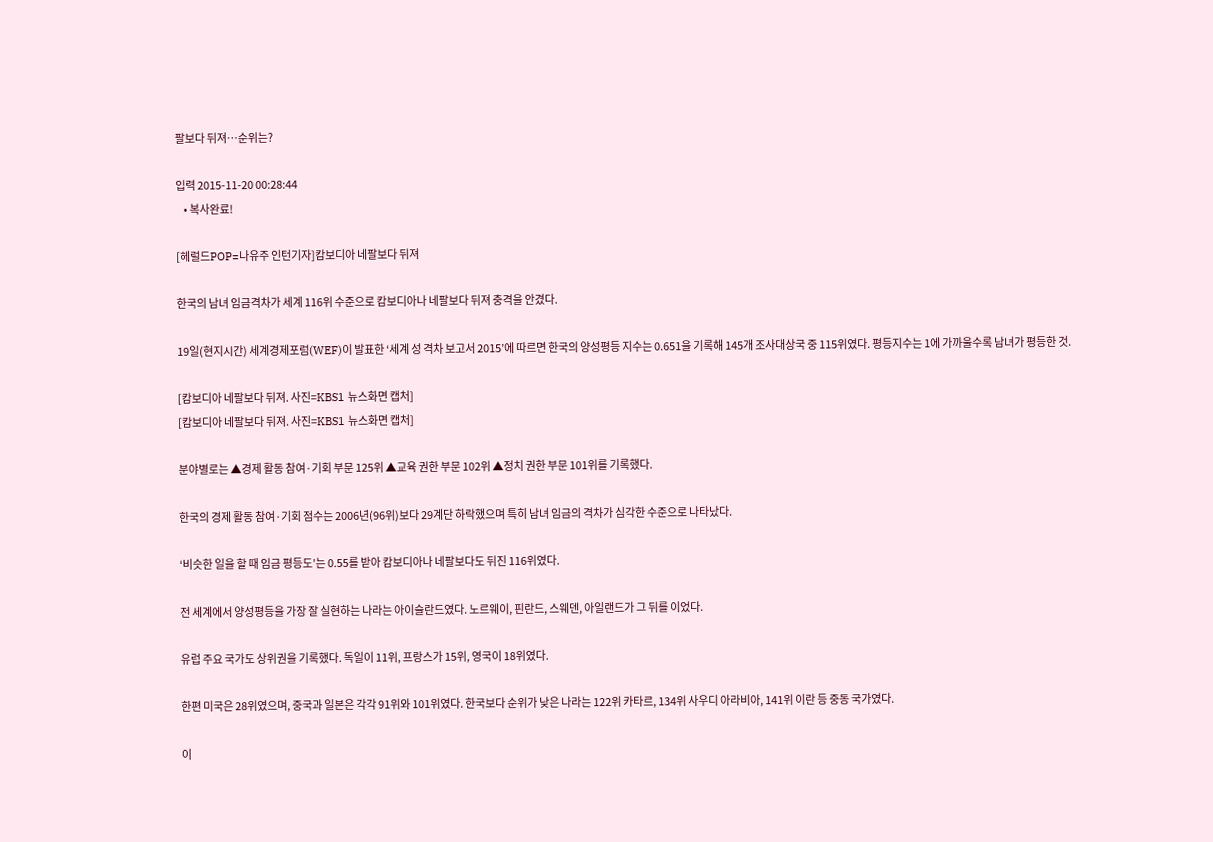팔보다 뒤져…순위는?

입력 2015-11-20 00:28:44
    • 복사완료!

[헤럴드POP=나유주 인턴기자]캄보디아 네팔보다 뒤져

한국의 남녀 임금격차가 세계 116위 수준으로 캄보디아나 네팔보다 뒤져 충격을 안겼다.

19일(현지시간) 세계경제포럼(WEF)이 발표한 ‘세계 성 격차 보고서 2015’에 따르면 한국의 양성평등 지수는 0.651을 기록해 145개 조사대상국 중 115위였다. 평등지수는 1에 가까울수록 남녀가 평등한 것.

[캄보디아 네팔보다 뒤져. 사진=KBS1 뉴스화면 캡처]
[캄보디아 네팔보다 뒤져. 사진=KBS1 뉴스화면 캡처]

분야별로는 ▲경제 활동 참여·기회 부문 125위 ▲교육 권한 부문 102위 ▲정치 권한 부문 101위를 기록했다.

한국의 경제 활동 참여·기회 점수는 2006년(96위)보다 29계단 하락했으며 특히 남녀 임금의 격차가 심각한 수준으로 나타났다.

‘비슷한 일을 할 때 임금 평등도’는 0.55를 받아 캄보디아나 네팔보다도 뒤진 116위였다.

전 세계에서 양성평등을 가장 잘 실현하는 나라는 아이슬란드였다. 노르웨이, 핀란드, 스웨덴, 아일랜드가 그 뒤를 이었다.

유럽 주요 국가도 상위권을 기록했다. 독일이 11위, 프랑스가 15위, 영국이 18위였다.

한편 미국은 28위였으며, 중국과 일본은 각각 91위와 101위였다. 한국보다 순위가 낮은 나라는 122위 카타르, 134위 사우디 아라비아, 141위 이란 등 중동 국가였다.

이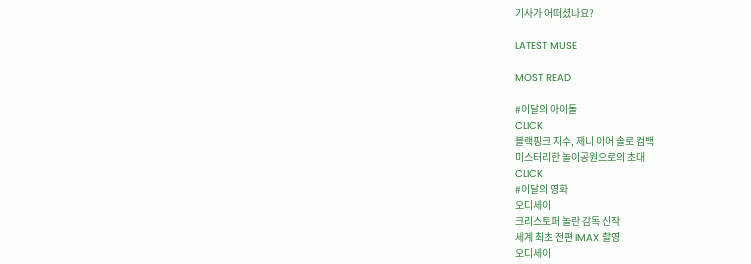기사가 어떠셨나요?

LATEST MUSE

MOST READ

#이달의 아이돌
CLICK
블랙핑크 지수, 제니 이어 솔로 컴백
미스터리한 놀이공원으로의 초대
CLICK
#이달의 영화
오디세이
크리스토퍼 놀란 감독 신작
세계 최초 전편 IMAX 촬영
오디세이